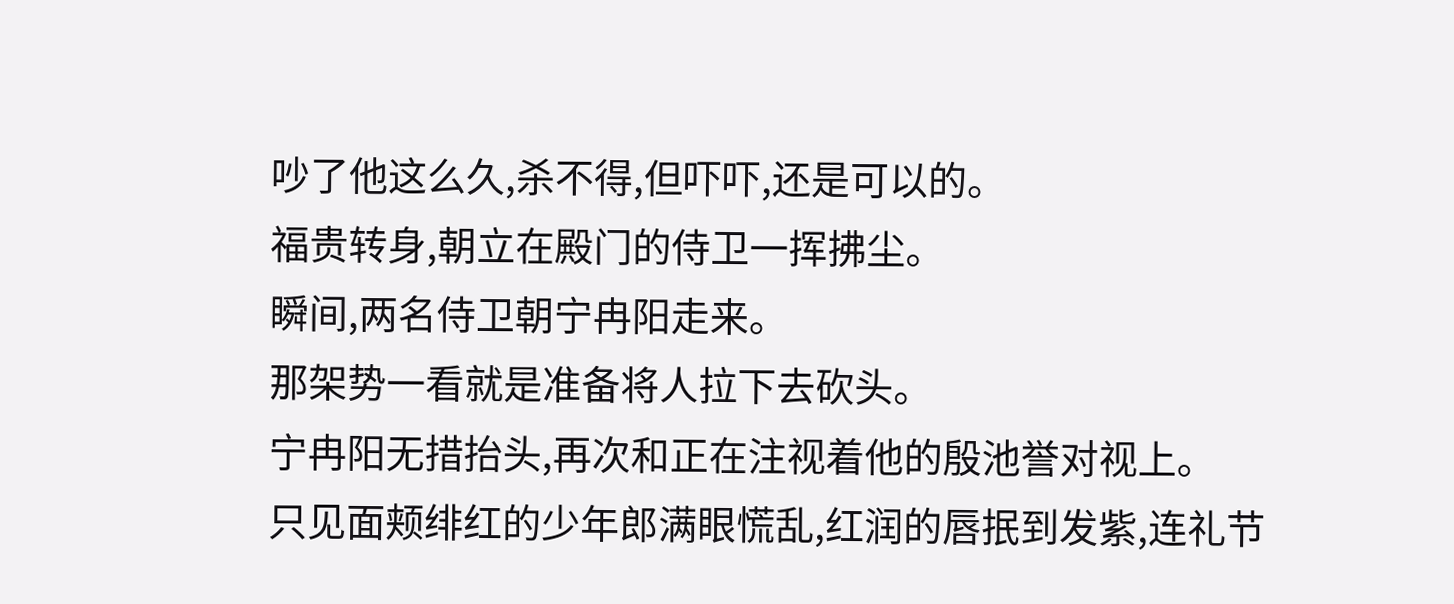吵了他这么久,杀不得,但吓吓,还是可以的。
福贵转身,朝立在殿门的侍卫一挥拂尘。
瞬间,两名侍卫朝宁冉阳走来。
那架势一看就是准备将人拉下去砍头。
宁冉阳无措抬头,再次和正在注视着他的殷池誉对视上。
只见面颊绯红的少年郎满眼慌乱,红润的唇抿到发紫,连礼节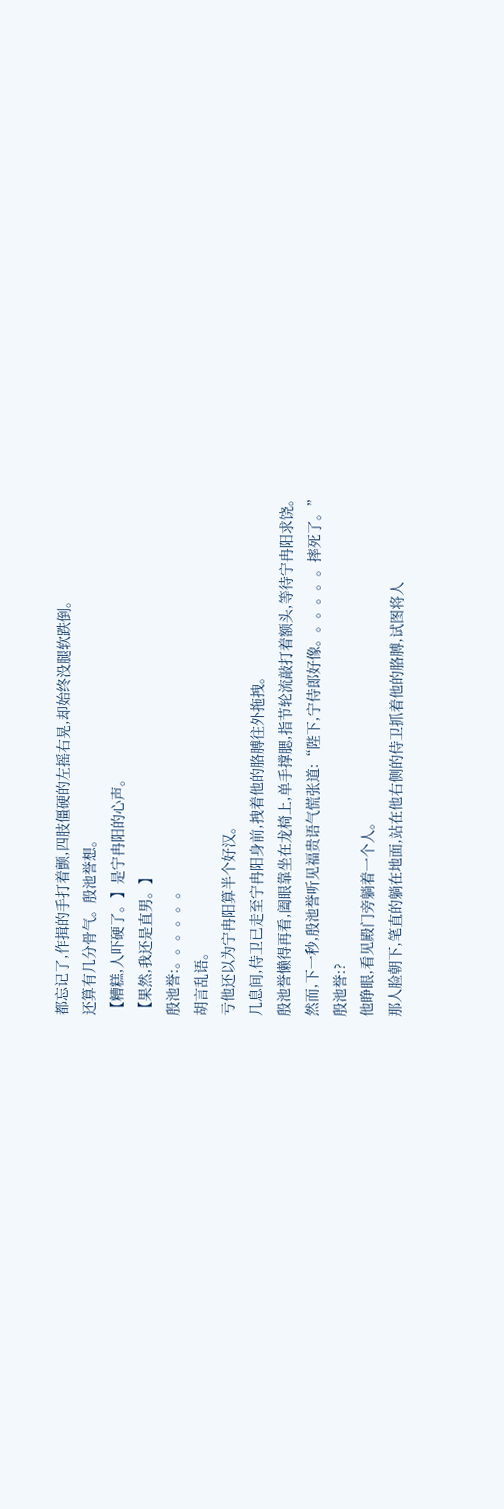都忘记了,作揖的手打着颤,四肢僵硬的左摇右晃,却始终没腿软跌倒。
还算有几分骨气。殷池誉想。
【糟糕,人吓硬了。】是宁冉阳的心声。
【果然,我还是直男。】
殷池誉:。。。。。。
胡言乱语。
亏他还以为宁冉阳算半个好汉。
几息间,侍卫已走至宁冉阳身前,拽着他的胳膊往外拖拽。
殷池誉懒得再看,阖眼靠坐在龙椅上,单手撑腮,指节轮流敲打着额头,等待宁冉阳求饶。
然而,下一秒,殷池誉听见福贵语气慌张道:“陛下,宁侍郎好像。。。。。。摔死了。”
殷池誉:?
他睁眼,看见殿门旁躺着一个人。
那人脸朝下,笔直的躺在地面,站在他右侧的侍卫抓着他的胳膊,试图将人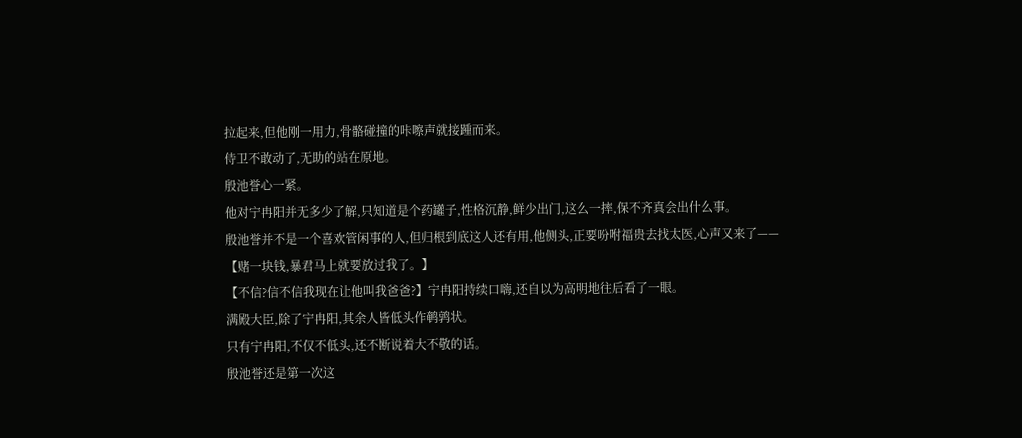拉起来,但他刚一用力,骨骼碰撞的咔嚓声就接踵而来。
侍卫不敢动了,无助的站在原地。
殷池誉心一紧。
他对宁冉阳并无多少了解,只知道是个药罐子,性格沉静,鲜少出门,这么一摔,保不齐真会出什么事。
殷池誉并不是一个喜欢管闲事的人,但归根到底这人还有用,他侧头,正要吩咐福贵去找太医,心声又来了——
【赌一块钱,暴君马上就要放过我了。】
【不信?信不信我现在让他叫我爸爸?】宁冉阳持续口嗨,还自以为高明地往后看了一眼。
满殿大臣,除了宁冉阳,其余人皆低头作鹌鹑状。
只有宁冉阳,不仅不低头,还不断说着大不敬的话。
殷池誉还是第一次这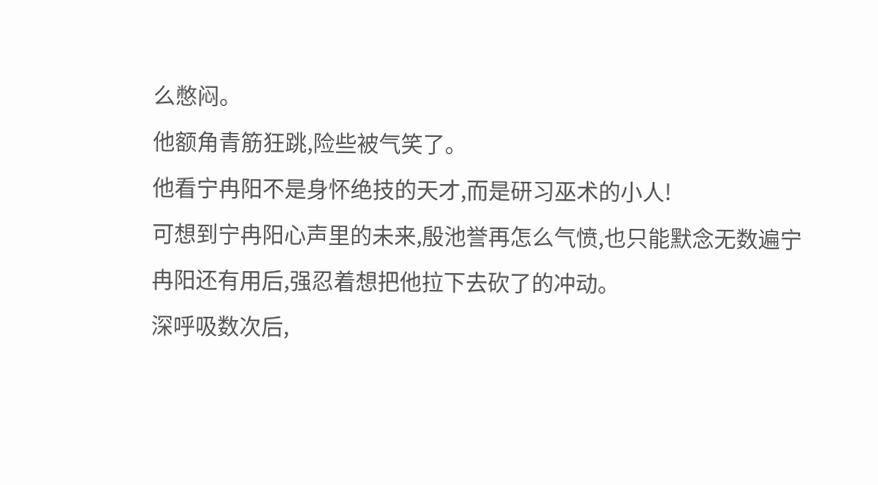么憋闷。
他额角青筋狂跳,险些被气笑了。
他看宁冉阳不是身怀绝技的天才,而是研习巫术的小人!
可想到宁冉阳心声里的未来,殷池誉再怎么气愤,也只能默念无数遍宁冉阳还有用后,强忍着想把他拉下去砍了的冲动。
深呼吸数次后,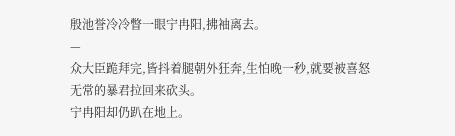殷池誉冷冷瞥一眼宁冉阳,拂袖离去。
—
众大臣跪拜完,皆抖着腿朝外狂奔,生怕晚一秒,就要被喜怒无常的暴君拉回来砍头。
宁冉阳却仍趴在地上。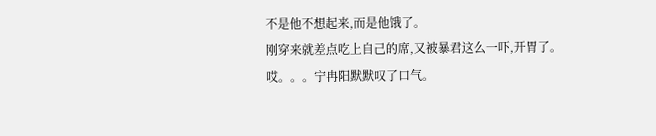不是他不想起来,而是他饿了。
刚穿来就差点吃上自己的席,又被暴君这么一吓,开胃了。
哎。。。宁冉阳默默叹了口气。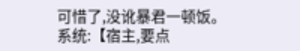可惜了,没讹暴君一顿饭。
系统:【宿主,要点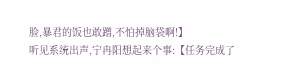脸,暴君的饭也敢蹭,不怕掉脑袋啊!】
听见系统出声,宁冉阳想起来个事:【任务完成了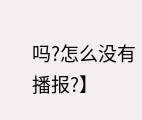吗?怎么没有播报?】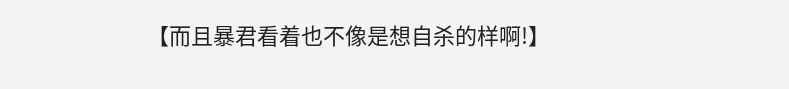【而且暴君看着也不像是想自杀的样啊!】